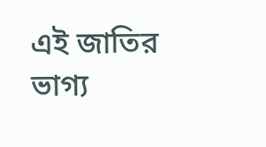এই জাতির ভাগ্য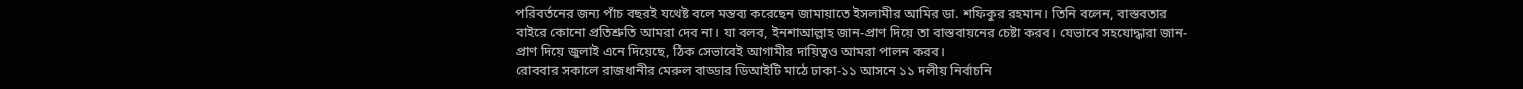পরিবর্তনের জন্য পাঁচ বছরই যথেষ্ট বলে মন্তব্য করেছেন জামায়াতে ইসলামীর আমির ডা. শফিকুর রহমান। তিনি বলেন, বাস্তবতার বাইরে কোনো প্রতিশ্রুতি আমরা দেব না। যা বলব, ইনশাআল্লাহ জান-প্রাণ দিয়ে তা বাস্তবায়নের চেষ্টা করব। যেভাবে সহযোদ্ধারা জান-প্রাণ দিয়ে জুলাই এনে দিয়েছে, ঠিক সেভাবেই আগামীর দায়িত্বও আমরা পালন করব।
রোববার সকালে রাজধানীর মেরুল বাড্ডার ডিআইটি মাঠে ঢাকা-১১ আসনে ১১ দলীয় নির্বাচনি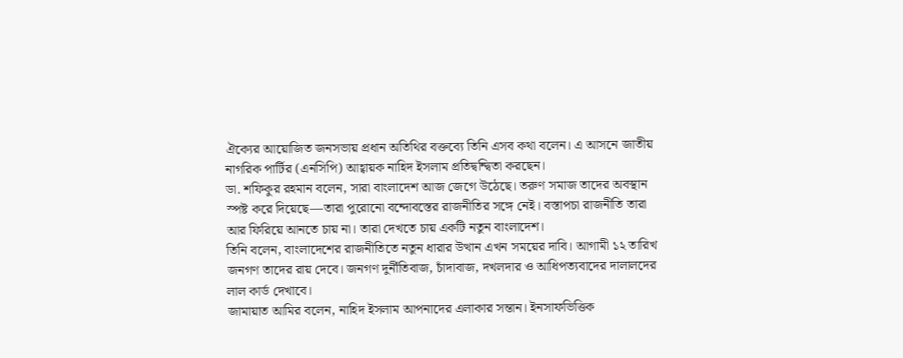ঐক্যের আয়োজিত জনসভায় প্রধান অতিথির বক্তব্যে তিনি এসব কথা বলেন। এ আসনে জাতীয় নাগরিক পার্টির (এনসিপি) আহ্বায়ক নাহিদ ইসলাম প্রতিদ্বন্দ্বিতা করছেন।
ডা. শফিকুর রহমান বলেন, সারা বাংলাদেশ আজ জেগে উঠেছে। তরুণ সমাজ তাদের অবস্থান স্পষ্ট করে দিয়েছে—তারা পুরোনো বন্দোবস্তের রাজনীতির সঙ্গে নেই। বস্তাপচা রাজনীতি তারা আর ফিরিয়ে আনতে চায় না। তারা দেখতে চায় একটি নতুন বাংলাদেশ।
তিনি বলেন, বাংলাদেশের রাজনীতিতে নতুন ধারার উত্থান এখন সময়ের দাবি। আগামী ১২ তারিখ জনগণ তাদের রায় দেবে। জনগণ দুর্নীতিবাজ, চাঁদাবাজ, দখলদার ও আধিপত্যবাদের দালালদের লাল কার্ড দেখাবে।
জামায়াত আমির বলেন, নাহিদ ইসলাম আপনাদের এলাকার সন্তান। ইনসাফভিত্তিক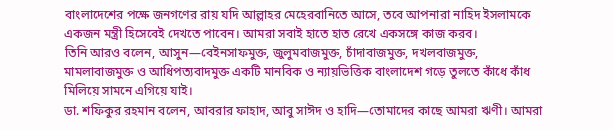বাংলাদেশের পক্ষে জনগণের রায় যদি আল্লাহর মেহেরবানিতে আসে, তবে আপনারা নাহিদ ইসলামকে একজন মন্ত্রী হিসেবেই দেখতে পাবেন। আমরা সবাই হাতে হাত রেখে একসঙ্গে কাজ করব।
তিনি আরও বলেন, আসুন—বেইনসাফমুক্ত, জুলুমবাজমুক্ত, চাঁদাবাজমুক্ত, দখলবাজমুক্ত, মামলাবাজমুক্ত ও আধিপত্যবাদমুক্ত একটি মানবিক ও ন্যায়ভিত্তিক বাংলাদেশ গড়ে তুলতে কাঁধে কাঁধ মিলিয়ে সামনে এগিয়ে যাই।
ডা. শফিকুর রহমান বলেন, আবরার ফাহাদ, আবু সাঈদ ও হাদি—তোমাদের কাছে আমরা ঋণী। আমরা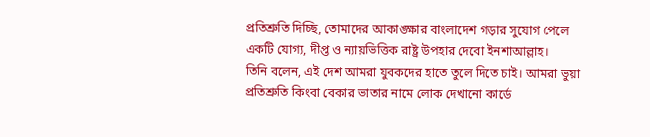প্রতিশ্রুতি দিচ্ছি, তোমাদের আকাঙ্ক্ষার বাংলাদেশ গড়ার সুযোগ পেলে একটি যোগ্য, দীপ্ত ও ন্যায়ভিত্তিক রাষ্ট্র উপহার দেবো ইনশাআল্লাহ।
তিনি বলেন, এই দেশ আমরা যুবকদের হাতে তুলে দিতে চাই। আমরা ভুয়া প্রতিশ্রুতি কিংবা বেকার ভাতার নামে লোক দেখানো কার্ডে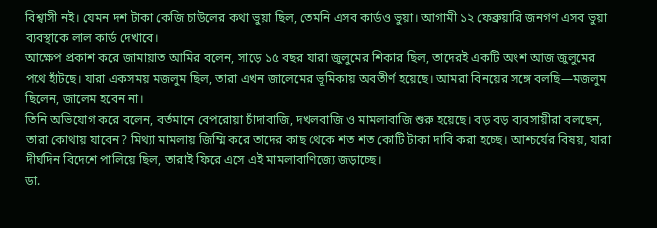বিশ্বাসী নই। যেমন দশ টাকা কেজি চাউলের কথা ভুয়া ছিল, তেমনি এসব কার্ডও ভুয়া। আগামী ১২ ফেব্রুয়ারি জনগণ এসব ভুয়া ব্যবস্থাকে লাল কার্ড দেখাবে।
আক্ষেপ প্রকাশ করে জামায়াত আমির বলেন, সাড়ে ১৫ বছর যারা জুলুমের শিকার ছিল, তাদেরই একটি অংশ আজ জুলুমের পথে হাঁটছে। যারা একসময় মজলুম ছিল, তারা এখন জালেমের ভূমিকায় অবতীর্ণ হয়েছে। আমরা বিনয়ের সঙ্গে বলছি—মজলুম ছিলেন, জালেম হবেন না।
তিনি অভিযোগ করে বলেন, বর্তমানে বেপরোয়া চাঁদাবাজি, দখলবাজি ও মামলাবাজি শুরু হয়েছে। বড় বড় ব্যবসায়ীরা বলছেন, তারা কোথায় যাবেন? মিথ্যা মামলায় জিম্মি করে তাদের কাছ থেকে শত শত কোটি টাকা দাবি করা হচ্ছে। আশ্চর্যের বিষয়, যারা দীর্ঘদিন বিদেশে পালিয়ে ছিল, তারাই ফিরে এসে এই মামলাবাণিজ্যে জড়াচ্ছে।
ডা.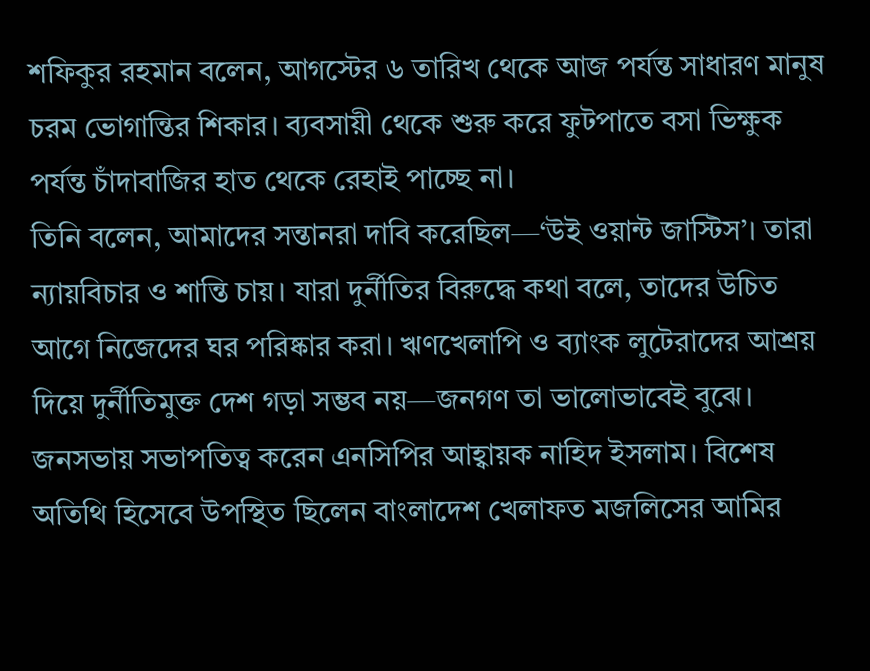শফিকুর রহমান বলেন, আগস্টের ৬ তারিখ থেকে আজ পর্যন্ত সাধারণ মানুষ চরম ভোগান্তির শিকার। ব্যবসায়ী থেকে শুরু করে ফুটপাতে বসা ভিক্ষুক পর্যন্ত চাঁদাবাজির হাত থেকে রেহাই পাচ্ছে না।
তিনি বলেন, আমাদের সন্তানরা দাবি করেছিল—‘উই ওয়ান্ট জাস্টিস’। তারা ন্যায়বিচার ও শান্তি চায়। যারা দুর্নীতির বিরুদ্ধে কথা বলে, তাদের উচিত আগে নিজেদের ঘর পরিষ্কার করা। ঋণখেলাপি ও ব্যাংক লুটেরাদের আশ্রয় দিয়ে দুর্নীতিমুক্ত দেশ গড়া সম্ভব নয়—জনগণ তা ভালোভাবেই বুঝে।
জনসভায় সভাপতিত্ব করেন এনসিপির আহ্বায়ক নাহিদ ইসলাম। বিশেষ অতিথি হিসেবে উপস্থিত ছিলেন বাংলাদেশ খেলাফত মজলিসের আমির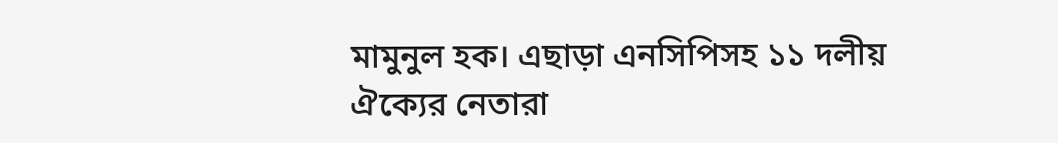মামুনুল হক। এছাড়া এনসিপিসহ ১১ দলীয় ঐক্যের নেতারা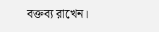বক্তব্য রাখেন।